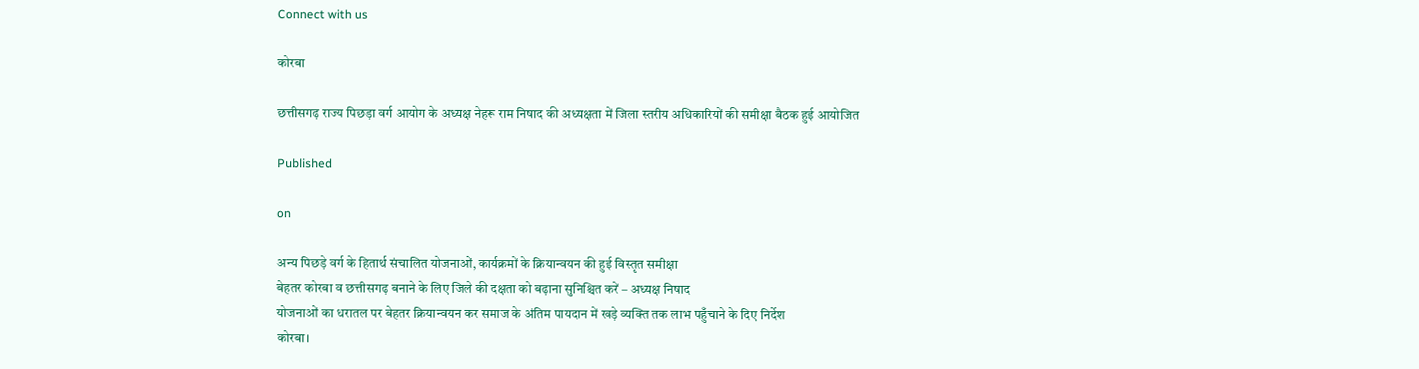Connect with us

कोरबा

छत्तीसगढ़ राज्य पिछड़ा वर्ग आयोग के अध्यक्ष नेहरू राम निषाद की अध्यक्षता में जिला स्तरीय अधिकारियों की समीक्षा बैठक हुई आयोजित

Published

on

अन्य पिछड़े वर्ग के हितार्थ संचालित योजनाओं, कार्यक्रमों के क्रियान्वयन की हुई विस्तृत समीक्षा
बेहतर कोरबा व छत्तीसगढ़ बनाने के लिए जिले की दक्षता को बढ़ाना सुनिश्चित करें – अध्यक्ष निषाद
योजनाओं का धरातल पर बेहतर क्रियान्वयन कर समाज के अंतिम पायदान में खड़े व्यक्ति तक लाभ पहुँचाने के दिए निर्देश
कोरबा।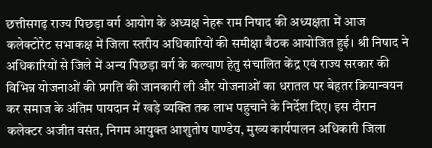छत्तीसगढ़ राज्य पिछड़ा वर्ग आयोग के अध्यक्ष नेहरू राम निषाद की अध्यक्षता में आज कलेक्टोरेट सभाकक्ष में जिला स्तरीय अधिकारियों की समीक्षा बैठक आयोजित हुई। श्री निषाद ने अधिकारियों से जिले में अन्य पिछड़ा वर्ग के कल्याण हेतु संचालित केंद्र एवं राज्य सरकार की विभिन्न योजनाओं की प्रगति की जानकारी ली और योजनाओं का धरातल पर बेहतर क्रियान्वयन कर समाज के अंतिम पायदान में खड़े व्यक्ति तक लाभ पहुचाने के निर्देश दिए। इस दौरान कलेक्टर अजीत वसंत, निगम आयुक्त आशुतोष पाण्डेय, मुख्य कार्यपालन अधिकारी जिला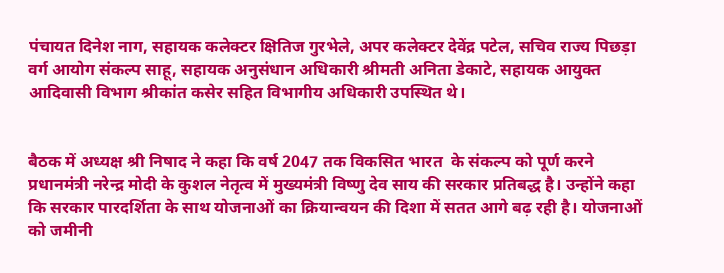पंचायत दिनेश नाग, सहायक कलेक्टर क्षितिज गुरभेले, अपर कलेक्टर देवेंद्र पटेल, सचिव राज्य पिछड़ा वर्ग आयोग संकल्प साहू, सहायक अनुसंधान अधिकारी श्रीमती अनिता डेकाटे, सहायक आयुक्त आदिवासी विभाग श्रीकांत कसेर सहित विभागीय अधिकारी उपस्थित थे।


बैठक में अध्यक्ष श्री निषाद ने कहा कि वर्ष 2047 तक विकसित भारत  के संकल्प को पूर्ण करने प्रधानमंत्री नरेन्द्र मोदी के कुशल नेतृत्व में मुख्यमंत्री विष्णु देव साय की सरकार प्रतिबद्ध है। उन्होंने कहा कि सरकार पारदर्शिता के साथ योजनाओं का क्रियान्वयन की दिशा में सतत आगे बढ़ रही है। योजनाओं को जमीनी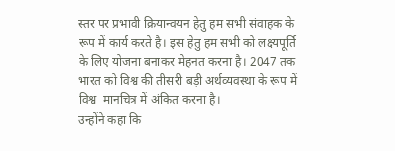स्तर पर प्रभावी क्रियान्वयन हेतु हम सभी संवाहक के रूप में कार्य करते है। इस हेतु हम सभी को लक्ष्यपूर्ति के लिए योजना बनाकर मेहनत करना है। 2047 तक भारत को विश्व की तीसरी बड़ी अर्थव्यवस्था के रूप में विश्व  मानचित्र में अंकित करना है।
उन्होंने कहा कि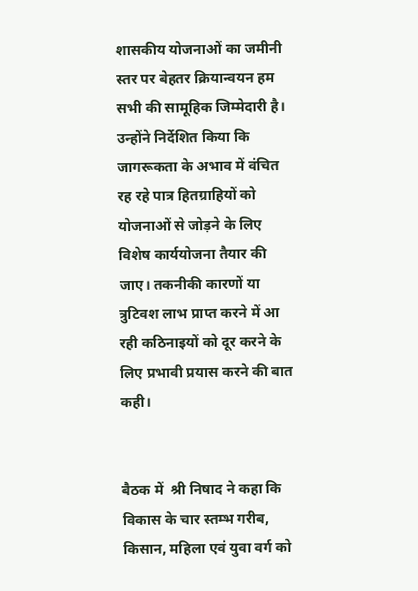शासकीय योजनाओं का जमीनी स्तर पर बेहतर क्रियान्वयन हम सभी की सामूहिक जिम्मेदारी है। उन्होंने निर्देशित किया कि जागरूकता के अभाव में वंचित रह रहे पात्र हितग्राहियों को योजनाओं से जोड़ने के लिए विशेष कार्ययोजना तैयार की जाए। तकनीकी कारणों या त्रुटिवश लाभ प्राप्त करने में आ रही कठिनाइयों को दूर करने के लिए प्रभावी प्रयास करने की बात कही।


बैठक में  श्री निषाद ने कहा कि विकास के चार स्तम्भ गरीब, किसान, महिला एवं युवा वर्ग को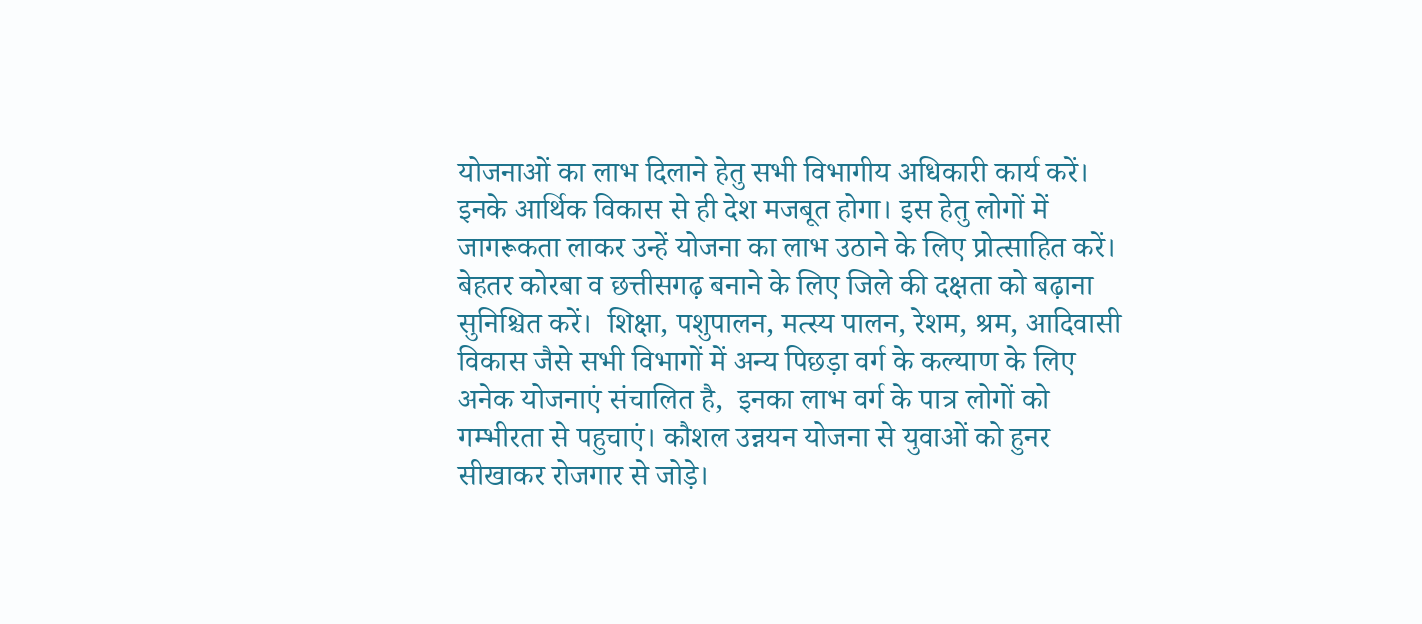योजनाओं का लाभ दिलाने हेतु सभी विभागीय अधिकारी कार्य करें। इनके आर्थिक विकास से ही देश मजबूत होगा। इस हेतु लोगों में जागरूकता लाकर उन्हें योजना का लाभ उठाने के लिए प्रोत्साहित करें। बेहतर कोरबा व छत्तीसगढ़ बनाने के लिए जिले की दक्षता को बढ़ाना सुनिश्चित करें।  शिक्षा, पशुपालन, मत्स्य पालन, रेशम, श्रम, आदिवासी विकास जैसे सभी विभागों में अन्य पिछड़ा वर्ग के कल्याण के लिए अनेक योजनाएं संचालित है,  इनका लाभ वर्ग के पात्र लोगों को गम्भीरता से पहुचाएं। कौशल उन्नयन योजना से युवाओं को हुनर सीखाकर रोजगार से जोड़े।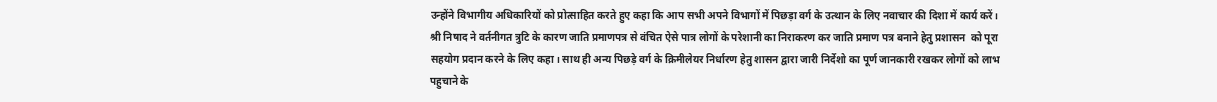उन्होंने विभागीय अधिकारियों को प्रोत्साहित करते हुए कहा कि आप सभी अपने विभागों में पिछड़ा वर्ग के उत्थान के लिए नवाचार की दिशा में कार्य करें।
श्री निषाद ने वर्तनीगत त्रुटि के कारण जाति प्रमाणपत्र से वंचित ऐसे पात्र लोगों के परेशानी का निराकरण कर जाति प्रमाण पत्र बनाने हेतु प्रशासन  को पूरा सहयोग प्रदान करने के लिए कहा। साथ ही अन्य पिछड़े वर्ग के क्रिमीलेयर निर्धारण हेतु शासन द्वारा जारी निर्देशो का पूर्ण जानकारी रखकर लोगों को लाभ पहुचाने के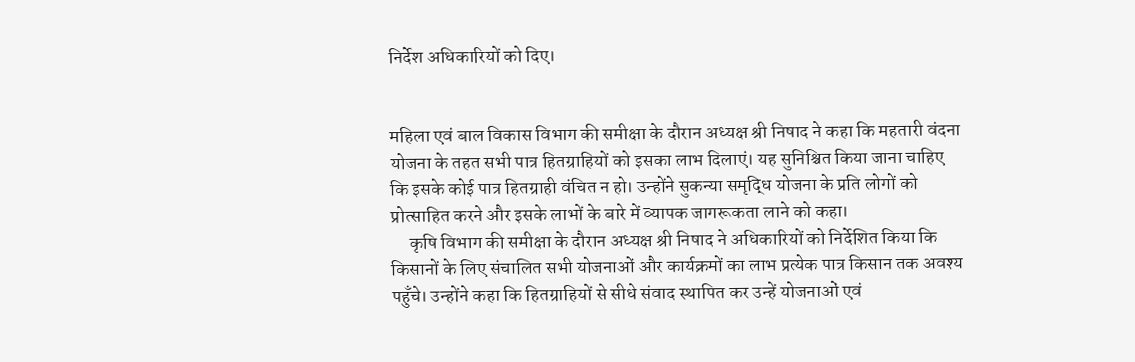निर्देश अधिकारियों को दिए।


महिला एवं बाल विकास विभाग की समीक्षा के दौरान अध्यक्ष श्री निषाद ने कहा कि महतारी वंदना योजना के तहत सभी पात्र हितग्राहियों को इसका लाभ दिलाएं। यह सुनिश्चित किया जाना चाहिए कि इसके कोई पात्र हितग्राही वंचित न हो। उन्होंने सुकन्या समृद्धि योजना के प्रति लोगों को प्रोत्साहित करने और इसके लाभों के बारे में व्यापक जागरूकता लाने को कहा।
     कृषि विभाग की समीक्षा के दौरान अध्यक्ष श्री निषाद ने अधिकारियों को निर्देशित किया कि किसानों के लिए संचालित सभी योजनाओं और कार्यक्रमों का लाभ प्रत्येक पात्र किसान तक अवश्य पहुँचे। उन्होंने कहा कि हितग्राहियों से सीधे संवाद स्थापित कर उन्हें योजनाओं एवं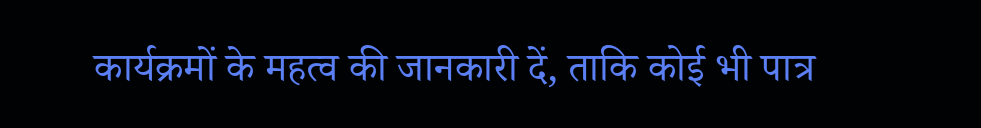कार्यक्रमों के महत्व की जानकारी दें, ताकि कोई भी पात्र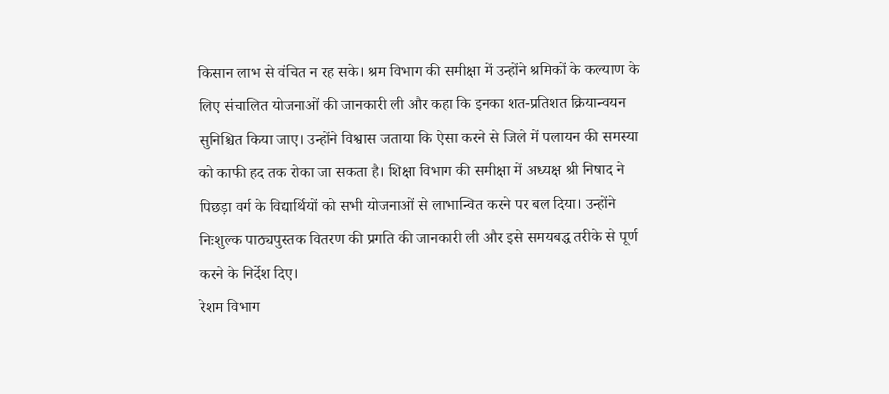किसान लाभ से वंचित न रह सके। श्रम विभाग की समीक्षा में उन्होंने श्रमिकों के कल्याण के लिए संचालित योजनाओं की जानकारी ली और कहा कि इनका शत-प्रतिशत क्रियान्वयन सुनिश्चित किया जाए। उन्होंने विश्वास जताया कि ऐसा करने से जिले में पलायन की समस्या को काफी हद तक रोका जा सकता है। शिक्षा विभाग की समीक्षा में अध्यक्ष श्री निषाद ने पिछड़ा वर्ग के विद्यार्थियों को सभी योजनाओं से लाभान्वित करने पर बल दिया। उन्होंने निःशुल्क पाठ्यपुस्तक वितरण की प्रगति की जानकारी ली और इसे समयबद्ध तरीके से पूर्ण करने के निर्देश दिए।
रेशम विभाग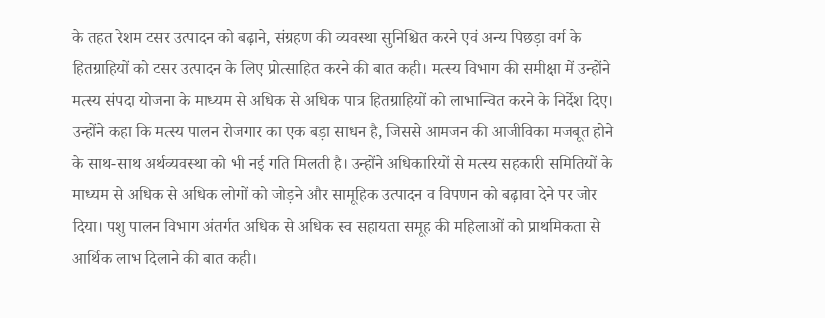के तहत रेशम टसर उत्पादन को बढ़ाने, संग्रहण की व्यवस्था सुनिश्चित करने एवं अन्य पिछड़ा वर्ग के हितग्राहियों को टसर उत्पादन के लिए प्रोत्साहित करने की बात कही। मत्स्य विभाग की समीक्षा में उन्होंने मत्स्य संपदा योजना के माध्यम से अधिक से अधिक पात्र हितग्राहियों को लाभान्वित करने के निर्देश दिए। उन्होंने कहा कि मत्स्य पालन रोजगार का एक बड़ा साधन है, जिससे आमजन की आजीविका मजबूत होने के साथ-साथ अर्थव्यवस्था को भी नई गति मिलती है। उन्होंने अधिकारियों से मत्स्य सहकारी समितियों के माध्यम से अधिक से अधिक लोगों को जोड़ने और सामूहिक उत्पादन व विपणन को बढ़ावा देने पर जोर दिया। पशु पालन विभाग अंतर्गत अधिक से अधिक स्व सहायता समूह की महिलाओं को प्राथमिकता से  आर्थिक लाभ दिलाने की बात कही।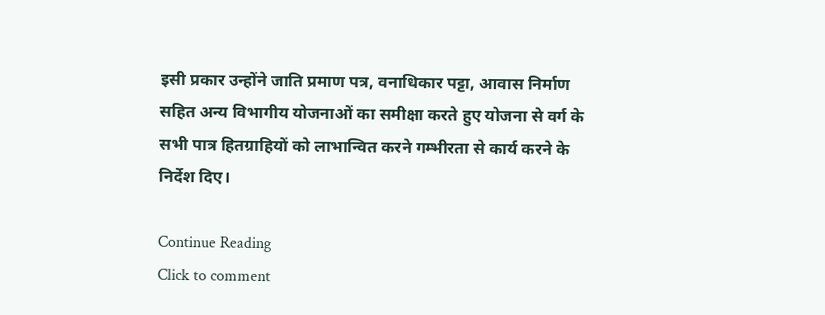इसी प्रकार उन्होंने जाति प्रमाण पत्र, वनाधिकार पट्टा, आवास निर्माण सहित अन्य विभागीय योजनाओं का समीक्षा करते हुए योजना से वर्ग के सभी पात्र हितग्राहियों को लाभान्वित करने गम्भीरता से कार्य करने के निर्देश दिए।

Continue Reading
Click to comment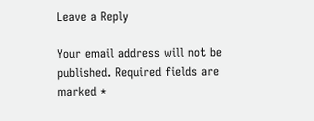Leave a Reply

Your email address will not be published. Required fields are marked *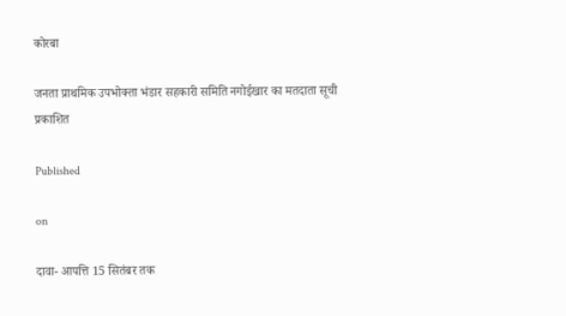कोरबा

जनता प्राथमिक उपभोक्ता भंडार सहकारी समिति नगोईखार का मतदाता सूची प्रकाशित

Published

on

दावा- आपत्ति 15 सितंबर तक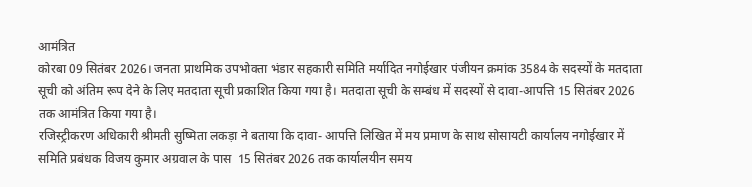आमंत्रित
कोरबा 09 सितंबर 2026। जनता प्राथमिक उपभोक्ता भंडार सहकारी समिति मर्यादित नगोईखार पंजीयन क्रमांक 3584 के सदस्यों के मतदाता सूची को अंतिम रूप देने के लिए मतदाता सूची प्रकाशित किया गया है। मतदाता सूची के सम्बंध में सदस्यों से दावा-आपत्ति 15 सितंबर 2026 तक आमंत्रित किया गया है।
रजिस्ट्रीकरण अधिकारी श्रीमती सुष्मिता लकड़ा ने बताया कि दावा- आपत्ति लिखित में मय प्रमाण के साथ सोसायटी कार्यालय नगोईखार में समिति प्रबंधक विजय कुमार अग्रवाल के पास  15 सितंबर 2026 तक कार्यालयीन समय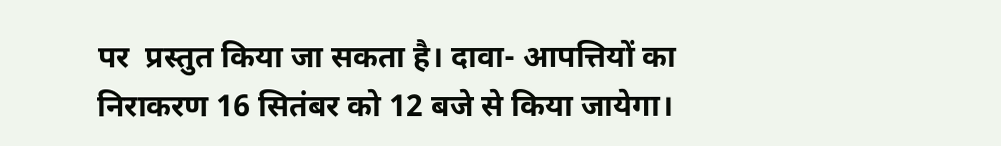पर  प्रस्तुत किया जा सकता है। दावा- आपत्तियों का निराकरण 16 सितंबर को 12 बजे से किया जायेगा।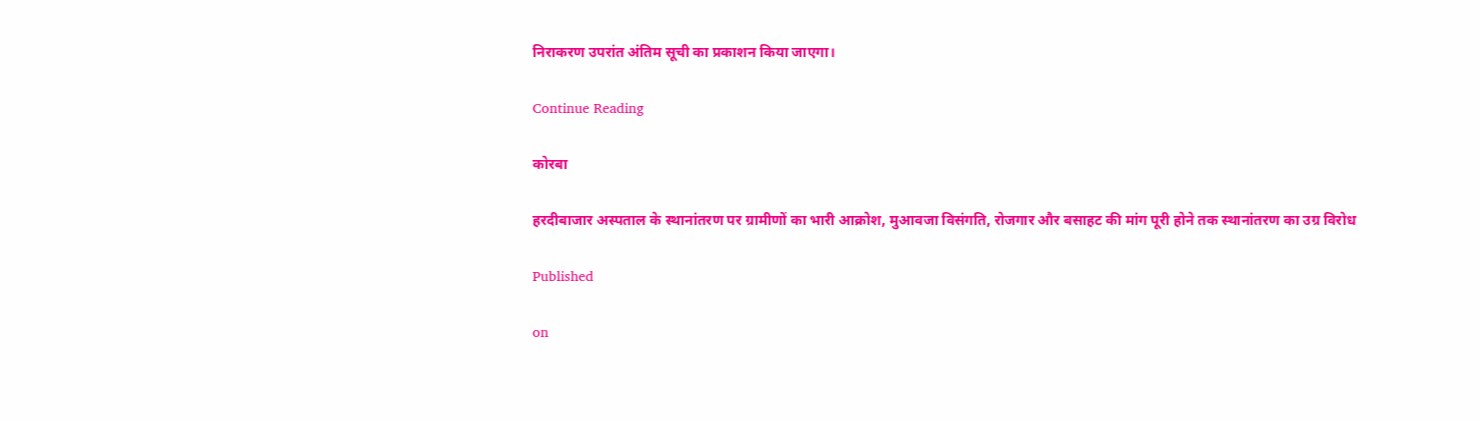निराकरण उपरांत अंतिम सूची का प्रकाशन किया जाएगा।

Continue Reading

कोरबा

हरदीबाजार अस्पताल के स्थानांतरण पर ग्रामीणों का भारी आक्रोश, मुआवजा विसंगति, रोजगार और बसाहट की मांग पूरी होने तक स्थानांतरण का उग्र विरोध

Published

on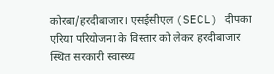कोरबा/हरदीबाजार। एसईसीएल (SECL) दीपका एरिया परियोजना के विस्तार को लेकर हरदीबाजार स्थित सरकारी स्वास्थ्य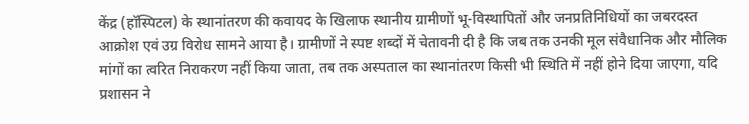केंद्र (हॉस्पिटल) के स्थानांतरण की कवायद के खिलाफ स्थानीय ग्रामीणों भू-विस्थापितों और जनप्रतिनिधियों का जबरदस्त आक्रोश एवं उग्र विरोध सामने आया है। ग्रामीणों ने स्पष्ट शब्दों में चेतावनी दी है कि जब तक उनकी मूल संवैधानिक और मौलिक मांगों का त्वरित निराकरण नहीं किया जाता, तब तक अस्पताल का स्थानांतरण किसी भी स्थिति में नहीं होने दिया जाएगा, यदि प्रशासन ने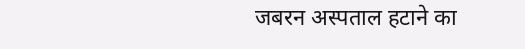जबरन अस्पताल हटाने का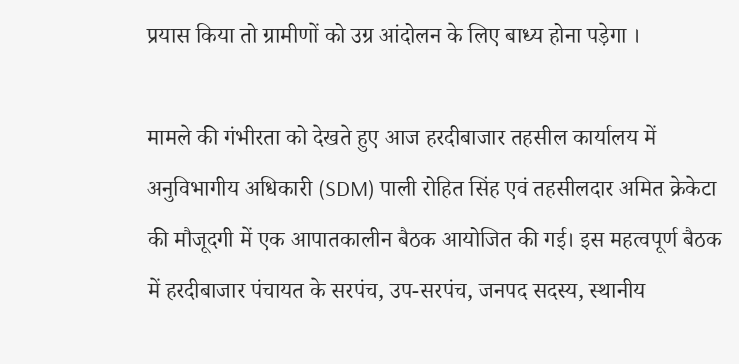प्रयास किया तो ग्रामीणों को उग्र आंदोलन के लिए बाध्य होना पड़ेगा ।

मामले की गंभीरता को देखते हुए आज हरदीबाजार तहसील कार्यालय में अनुविभागीय अधिकारी (SDM) पाली रोहित सिंह एवं तहसीलदार अमित क्रेकेटा की मौजूदगी में एक आपातकालीन बैठक आयोजित की गई। इस महत्वपूर्ण बैठक में हरदीबाजार पंचायत के सरपंच, उप-सरपंच, जनपद सदस्य, स्थानीय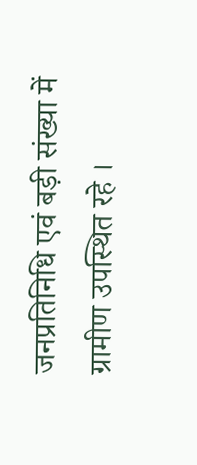जनप्रतिनिधि एवं बड़ी संख्या में ग्रामीण उपस्थित रहे ।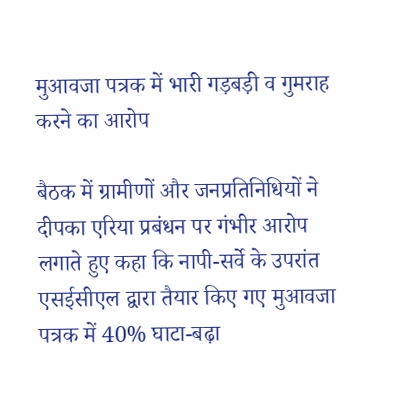मुआवजा पत्रक में भारी गड़बड़ी व गुमराह करने का आरोप

बैठक में ग्रामीणों और जनप्रतिनिधियों ने दीपका एरिया प्रबंधन पर गंभीर आरोप लगाते हुए कहा कि नापी-सर्वे के उपरांत एसईसीएल द्वारा तैयार किए गए मुआवजा पत्रक में 40% घाटा-बढ़ा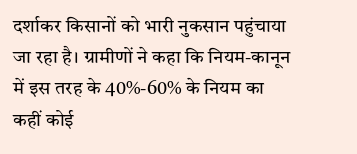दर्शाकर किसानों को भारी नुकसान पहुंचाया जा रहा है। ग्रामीणों ने कहा कि नियम-कानून में इस तरह के 40%-60% के नियम का कहीं कोई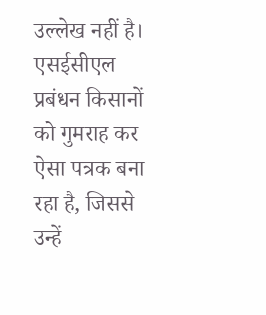उल्लेख नहीं है। एसईसीएल प्रबंधन किसानों को गुमराह कर ऐसा पत्रक बना रहा है, जिससे उन्हें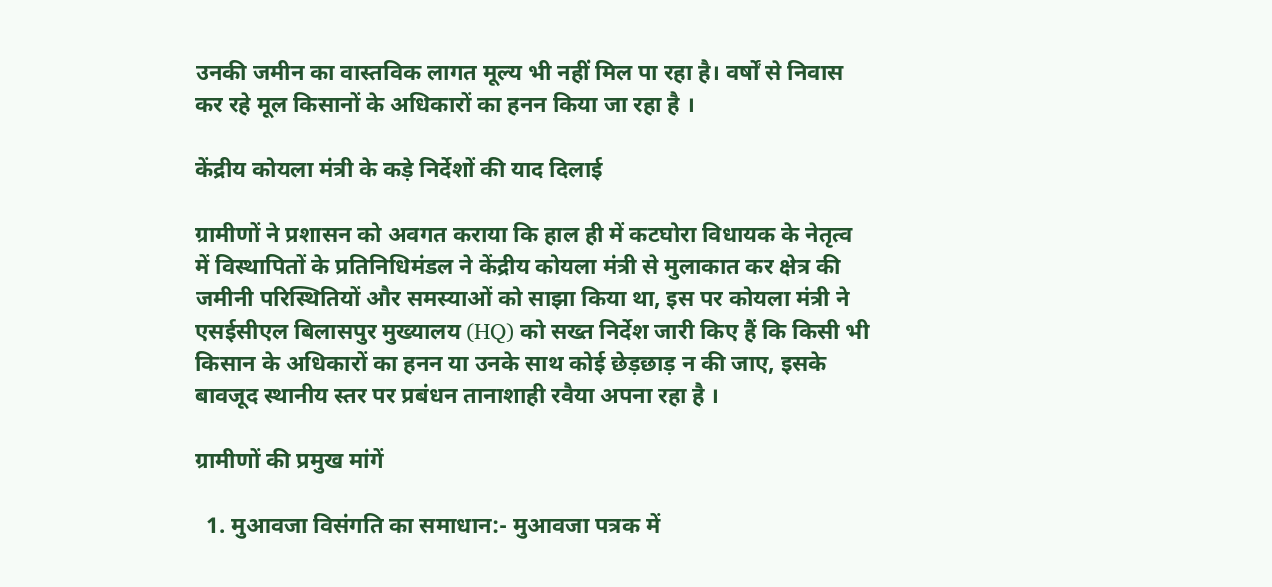उनकी जमीन का वास्तविक लागत मूल्य भी नहीं मिल पा रहा है। वर्षों से निवास कर रहे मूल किसानों के अधिकारों का हनन किया जा रहा है ।

केंद्रीय कोयला मंत्री के कड़े निर्देशों की याद दिलाई

ग्रामीणों ने प्रशासन को अवगत कराया कि हाल ही में कटघोरा विधायक के नेतृत्व में विस्थापितों के प्रतिनिधिमंडल ने केंद्रीय कोयला मंत्री से मुलाकात कर क्षेत्र की जमीनी परिस्थितियों और समस्याओं को साझा किया था, इस पर कोयला मंत्री ने एसईसीएल बिलासपुर मुख्यालय (HQ) को सख्त निर्देश जारी किए हैं कि किसी भी किसान के अधिकारों का हनन या उनके साथ कोई छेड़छाड़ न की जाए, इसके बावजूद स्थानीय स्तर पर प्रबंधन तानाशाही रवैया अपना रहा है ।

ग्रामीणों की प्रमुख मांगें

  1. मुआवजा विसंगति का समाधान:- मुआवजा पत्रक में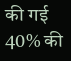की गई 40% की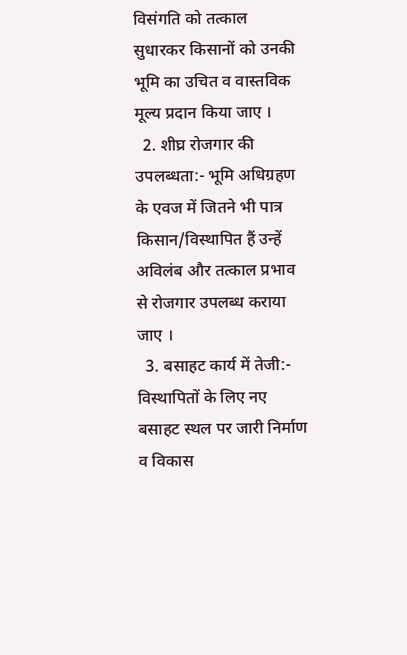विसंगति को तत्काल सुधारकर किसानों को उनकी भूमि का उचित व वास्तविक मूल्य प्रदान किया जाए ।
  2. शीघ्र रोजगार की उपलब्धता:- भूमि अधिग्रहण के एवज में जितने भी पात्र किसान/विस्थापित हैं उन्हें अविलंब और तत्काल प्रभाव से रोजगार उपलब्ध कराया जाए ।
  3. बसाहट कार्य में तेजी:- विस्थापितों के लिए नए बसाहट स्थल पर जारी निर्माण व विकास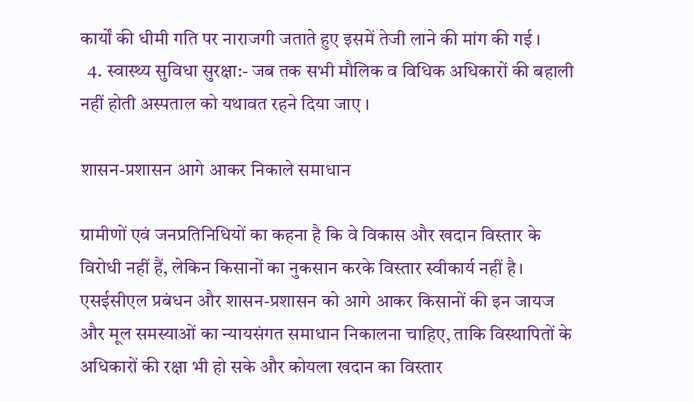कार्यों की धीमी गति पर नाराजगी जताते हुए इसमें तेजी लाने की मांग की गई ।
  4. स्वास्थ्य सुविधा सुरक्षा:- जब तक सभी मौलिक व विधिक अधिकारों की बहाली नहीं होती अस्पताल को यथावत रहने दिया जाए ।

शासन-प्रशासन आगे आकर निकाले समाधान

ग्रामीणों एवं जनप्रतिनिधियों का कहना है कि वे विकास और खदान विस्तार के विरोधी नहीं हैं, लेकिन किसानों का नुकसान करके विस्तार स्वीकार्य नहीं है। एसईसीएल प्रबंधन और शासन-प्रशासन को आगे आकर किसानों की इन जायज और मूल समस्याओं का न्यायसंगत समाधान निकालना चाहिए, ताकि विस्थापितों के अधिकारों की रक्षा भी हो सके और कोयला खदान का विस्तार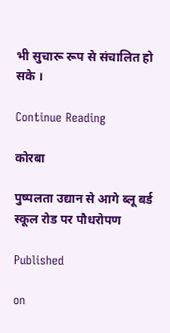भी सुचारू रूप से संचालित हो सके ।

Continue Reading

कोरबा

पुष्पलता उद्यान से आगे ब्लू बर्ड स्कूल रोड पर पौधरोपण

Published

on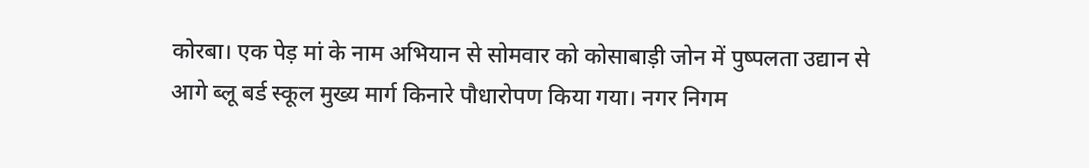कोरबा। एक पेड़ मां के नाम अभियान से सोमवार को कोसाबाड़ी जोन में पुष्पलता उद्यान से आगे ब्लू बर्ड स्कूल मुख्य मार्ग किनारे पौधारोपण किया गया। नगर निगम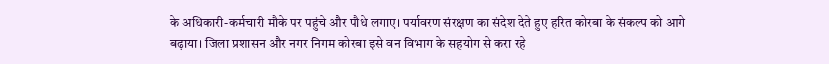के अधिकारी-कर्मचारी मौके पर पहुंचे और पौधे लगाए। पर्यावरण संरक्षण का संदेश देते हुए हरित कोरबा के संकल्प को आगे बढ़ाया। जिला प्रशासन और नगर निगम कोरबा इसे वन विभाग के सहयोग से करा रहे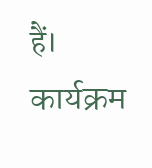हैं। कार्यक्रम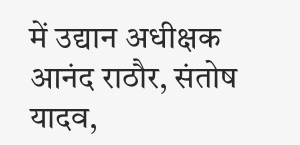में उद्यान अधीक्षक आनंद राठौर, संतोष यादव,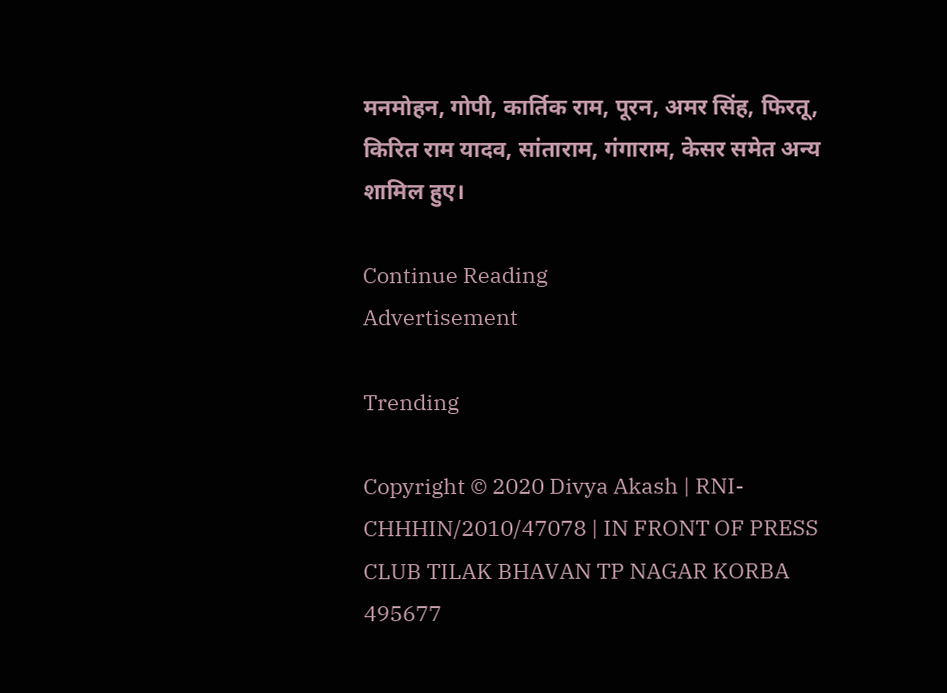मनमोहन, गोपी, कार्तिक राम, पूरन, अमर सिंह, फिरतू, किरित राम यादव, सांताराम, गंगाराम, केसर समेत अन्य शामिल हुए।

Continue Reading
Advertisement

Trending

Copyright © 2020 Divya Akash | RNI- CHHHIN/2010/47078 | IN FRONT OF PRESS CLUB TILAK BHAVAN TP NAGAR KORBA 495677